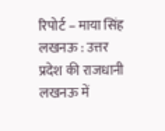रिपोर्ट – माया सिंह
लखनऊ : उत्तर प्रदेश की राजधानी लखनऊ में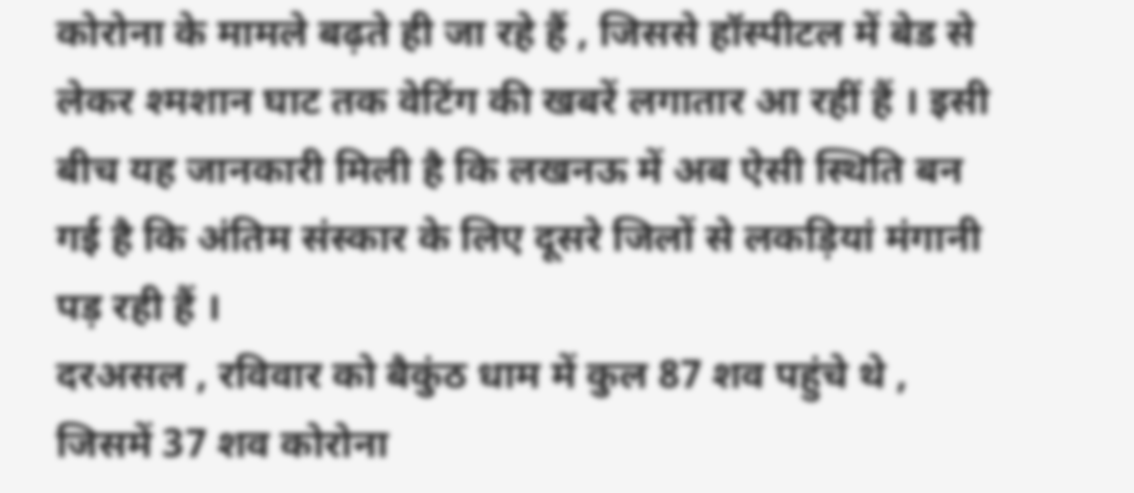कोरोना के मामले बढ़ते ही जा रहे हैं , जिससे हॉस्पीटल में बेड से लेकर श्मशान घाट तक वेटिंग की खबरें लगातार आ रहीं हैं । इसी बीच यह जानकारी मिली है कि लखनऊ में अब ऐसी स्थिति बन गई है कि अंतिम संस्कार के लिए दूसरे जिलों से लकड़ियां मंगानी पड़ रही हैं ।
दरअसल , रविवार को बैकुंठ धाम में कुल 87 शव पहुंचे थे , जिसमें 37 शव कोरोना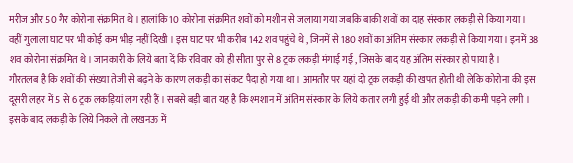मरीज और 50 गैर कोरोना संक्रमित थे । हालांकि 10 कोरोना संक्रमित शवों को मशीन से जलाया गया जबकि बाकी शवों का दाह संस्कार लकड़ी से किया गया।
वहीं गुलाला घाट पर भी कोई कम भीड़ नहीं दिखी । इस घाट पर भी करीब 142 शव पहुंचे थे , जिनमें से 180 शवों का अंतिम संस्कार लकड़ी से किया गया । इनमें 38 शव कोरोना संक्रमित थे। जानकारी के लिये बता दें कि रविवार को ही सीता पुर से 8 ट्रक लकड़ी मंगाई गई , जिसके बाद यह अंतिम संस्कार हो पाया है ।
गौरतलब है कि शवों की संख्या तेजी से बढ़ने के कारण लकड़ी का संकट पैदा हो गया था । आमतौर पर यहां दो ट्रक लकड़ी की खपत होती थी लेकि कोरोना की इस दूसरी लहर में 5 से 6 ट्रक लकड़ियां लग रही हैं । सबसे बड़ी बात यह है कि श्मशान में अंतिम संस्कार के लिये कतार लगी हुई थी और लकड़ी की कमी पड़ने लगी । इसके बाद लकड़ी के लिये निकले तो लखनऊ में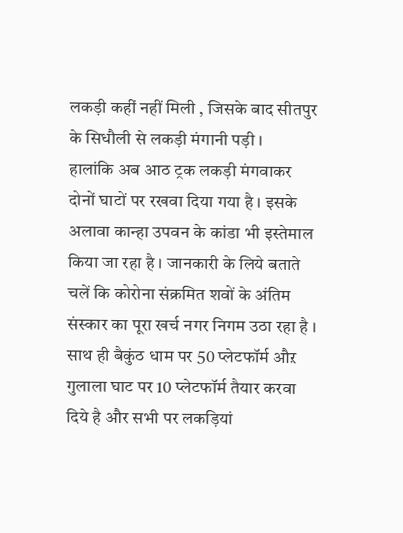लकड़ी कहीं नहीं मिली , जिसके बाद सीतपुर के सिधौली से लकड़ी मंगानी पड़ी ।
हालांकि अब आठ ट्रक लकड़ी मंगवाकर दोनों घाटों पर रखवा दिया गया है । इसके अलावा कान्हा उपवन के कांडा भी इस्तेमाल किया जा रहा है । जानकारी के लिये बताते चलें कि कोरोना संक्रमित शवों के अंतिम संस्कार का पूरा खर्च नगर निगम उठा रहा है । साथ ही बैकुंठ धाम पर 50 प्लेटफॉर्म औऱ गुलाला घाट पर 10 प्लेटफॉर्म तैयार करवा दिये है और सभी पर लकड़ियां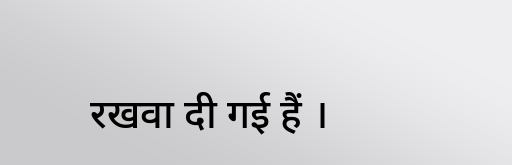रखवा दी गई हैं ।